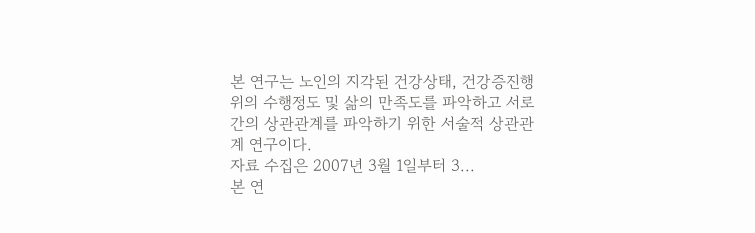본 연구는 노인의 지각된 건강상태, 건강증진행위의 수행정도 및 삶의 만족도를 파악하고 서로 간의 상관관계를 파악하기 위한 서술적 상관관계 연구이다.
자료 수집은 2007년 3월 1일부터 3...
본 연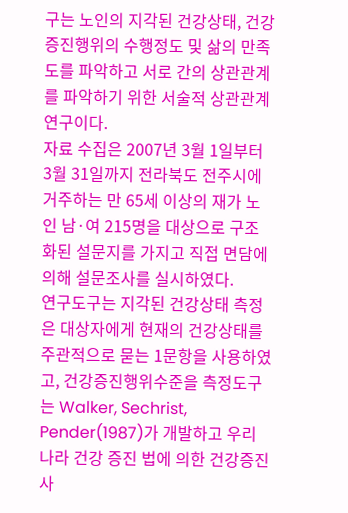구는 노인의 지각된 건강상태, 건강증진행위의 수행정도 및 삶의 만족도를 파악하고 서로 간의 상관관계를 파악하기 위한 서술적 상관관계 연구이다.
자료 수집은 2007년 3월 1일부터 3월 31일까지 전라북도 전주시에 거주하는 만 65세 이상의 재가 노인 남·여 215명을 대상으로 구조화된 설문지를 가지고 직접 면담에 의해 설문조사를 실시하였다.
연구도구는 지각된 건강상태 측정은 대상자에게 현재의 건강상태를 주관적으로 묻는 1문항을 사용하였고, 건강증진행위수준을 측정도구는 Walker, Sechrist, Pender(1987)가 개발하고 우리나라 건강 증진 법에 의한 건강증진 사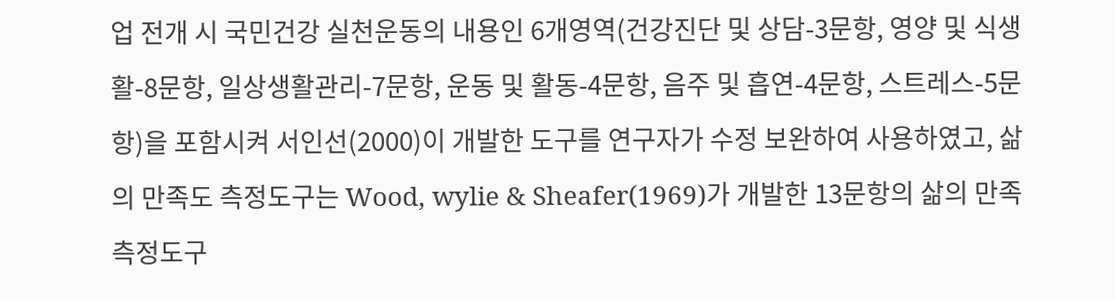업 전개 시 국민건강 실천운동의 내용인 6개영역(건강진단 및 상담-3문항, 영양 및 식생활-8문항, 일상생활관리-7문항, 운동 및 활동-4문항, 음주 및 흡연-4문항, 스트레스-5문항)을 포함시켜 서인선(2000)이 개발한 도구를 연구자가 수정 보완하여 사용하였고, 삶의 만족도 측정도구는 Wood, wylie & Sheafer(1969)가 개발한 13문항의 삶의 만족 측정도구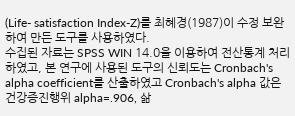(Life- satisfaction Index-Z)를 최혜경(1987)이 수정 보완하여 만든 도구를 사용하였다.
수집된 자료는 SPSS WIN 14.0을 이용하여 전산통계 처리하였고, 본 연구에 사용된 도구의 신뢰도는 Cronbach's alpha coefficient를 산출하였고 Cronbach's alpha 값은 건강증진행위 alpha=.906, 삶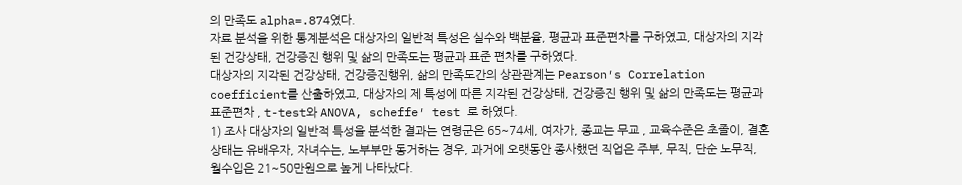의 만족도 alpha=.874였다.
자료 분석을 위한 통계분석은 대상자의 일반적 특성은 실수와 백분율, 평균과 표준편차를 구하였고, 대상자의 지각된 건강상태, 건강증진 행위 및 삶의 만족도는 평균과 표준 편차를 구하였다.
대상자의 지각된 건강상태, 건강증진행위, 삶의 만족도간의 상관관계는 Pearson′s Correlation coefficient를 산출하였고, 대상자의 제 특성에 따른 지각된 건강상태, 건강증진 행위 및 삶의 만족도는 평균과 표준편차 , t-test와 ANOVA, scheffe′ test 로 하였다.
1) 조사 대상자의 일반적 특성을 분석한 결과는 연령군은 65~74세, 여자가, 종교는 무교 , 교육수준은 초졸이, 결혼상태는 유배우자, 자녀수는, 노부부만 동거하는 경우, 과거에 오랫동안 종사했던 직업은 주부, 무직, 단순 노무직, 월수입은 21~50만원으로 높게 나타났다.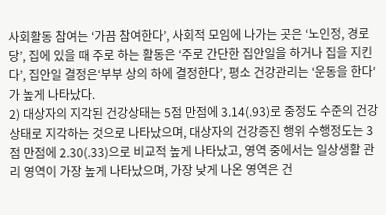사회활동 참여는 ‘가끔 참여한다’, 사회적 모임에 나가는 곳은 ‘노인정, 경로당’, 집에 있을 때 주로 하는 활동은 ‘주로 간단한 집안일을 하거나 집을 지킨다’, 집안일 결정은‘부부 상의 하에 결정한다’, 평소 건강관리는 ‘운동을 한다′가 높게 나타났다.
2) 대상자의 지각된 건강상태는 5점 만점에 3.14(.93)로 중정도 수준의 건강상태로 지각하는 것으로 나타났으며, 대상자의 건강증진 행위 수행정도는 3점 만점에 2.30(.33)으로 비교적 높게 나타났고, 영역 중에서는 일상생활 관리 영역이 가장 높게 나타났으며, 가장 낮게 나온 영역은 건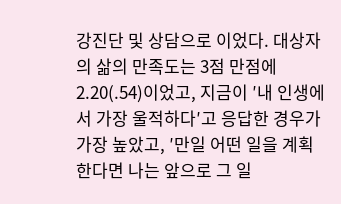강진단 및 상담으로 이었다. 대상자의 삶의 만족도는 3점 만점에 2.20(.54)이었고, 지금이 ′내 인생에서 가장 울적하다′고 응답한 경우가 가장 높았고, ′만일 어떤 일을 계획한다면 나는 앞으로 그 일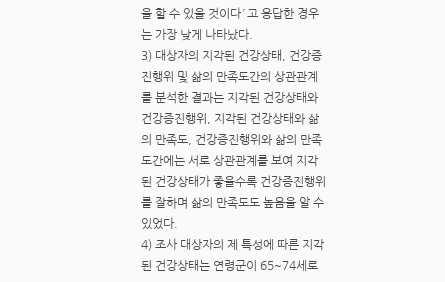을 할 수 있을 것이다′고 응답한 경우는 가장 낮게 나타났다.
3) 대상자의 지각된 건강상태, 건강증진행위 및 삶의 만족도간의 상관관계를 분석한 결과는 지각된 건강상태와 건강증진행위, 지각된 건강상태와 삶의 만족도, 건강증진행위와 삶의 만족도간에는 서로 상관관계를 보여 지각된 건강상태가 좋을수록 건강증진행위를 잘하며 삶의 만족도도 높음을 알 수 있었다.
4) 조사 대상자의 제 특성에 따른 지각된 건강상태는 연령군이 65~74세로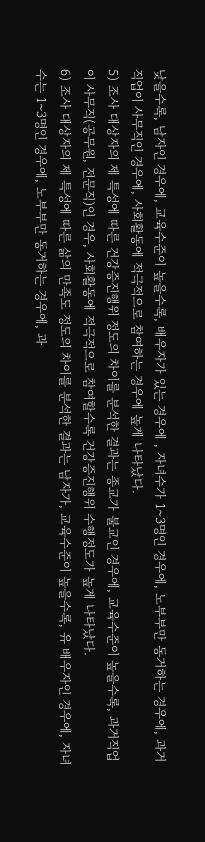낮을수록, 남자인 경우에, 교육수준이 높을수록, 배우자가 있는 경우에 , 자녀수가 1~3명인 경우에, 노부부만 동거하는 경우에, 과거직업이 사무직인 경우에, 사회활동에 적극적으로 참여하는 경우에 높게 나타났다.
5) 조사 대상자의 제 특성에 따른 건강증진행위 정도의 차이를 분석한 결과는 종교가 불교인 경우에, 교육수준이 높을수록, 과거직업이 사무직(공무원, 전문직)인 경우, 사회활동에 적극적으로 참여할수록 건강증진행위 수행정도가 높게 나타났다.
6) 조사 대상자의 제 특성에 따른 삶의 만족도 정도의 차이를 분석한 결과는 남자가, 교육수준이 높을수록, 유 배우자인 경우에, 자녀수는 1~3명인 경우에, 노부부만 동거하는 경우에, 과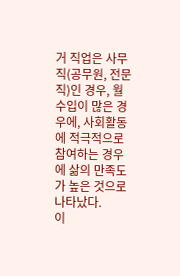거 직업은 사무직(공무원, 전문직)인 경우, 월수입이 많은 경우에, 사회활동에 적극적으로 참여하는 경우에 삶의 만족도가 높은 것으로 나타났다.
이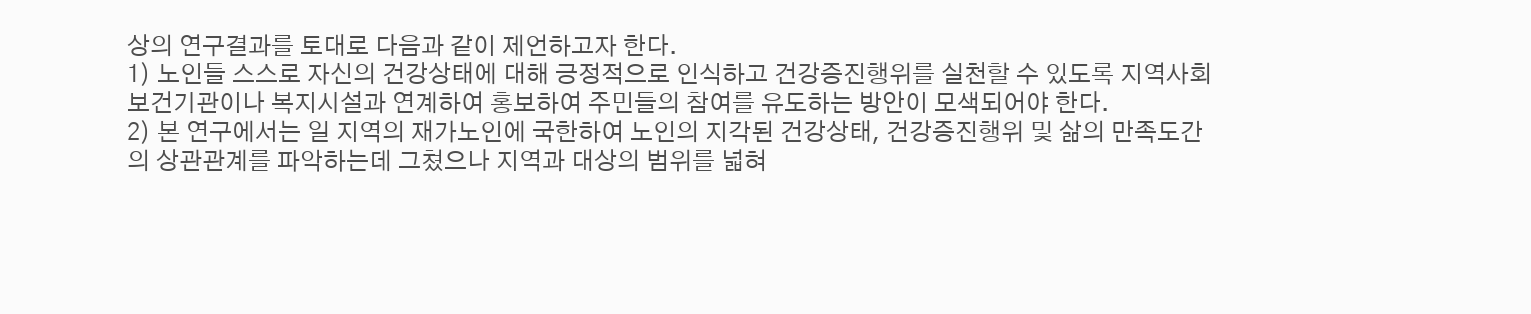상의 연구결과를 토대로 다음과 같이 제언하고자 한다.
1) 노인들 스스로 자신의 건강상태에 대해 긍정적으로 인식하고 건강증진행위를 실천할 수 있도록 지역사회 보건기관이나 복지시설과 연계하여 홍보하여 주민들의 참여를 유도하는 방안이 모색되어야 한다.
2) 본 연구에서는 일 지역의 재가노인에 국한하여 노인의 지각된 건강상태, 건강증진행위 및 삶의 만족도간의 상관관계를 파악하는데 그쳤으나 지역과 대상의 범위를 넓혀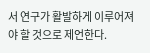서 연구가 활발하게 이루어져야 할 것으로 제언한다.